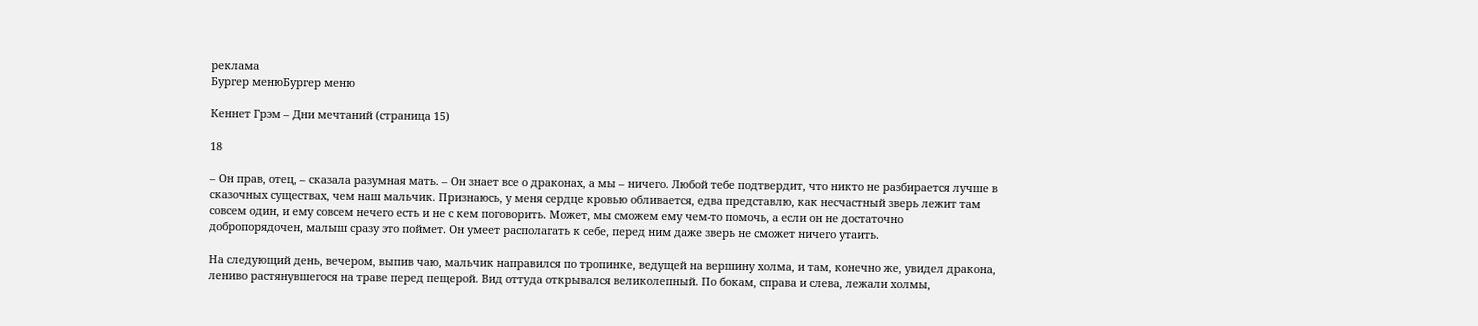реклама
Бургер менюБургер меню

Кеннет Грэм – Дни мечтаний (страница 15)

18

– Он прав, отец, – сказала разумная мать. – Он знает все о драконах, а мы – ничего. Любой тебе подтвердит, что никто не разбирается лучше в сказочных существах, чем наш мальчик. Признаюсь, у меня сердце кровью обливается, едва представлю, как несчастный зверь лежит там совсем один, и ему совсем нечего есть и не с кем поговорить. Может, мы сможем ему чем-то помочь, а если он не достаточно добропорядочен, малыш сразу это поймет. Он умеет располагать к себе, перед ним даже зверь не сможет ничего утаить.

На следующий день, вечером, выпив чаю, мальчик направился по тропинке, ведущей на вершину холма, и там, конечно же, увидел дракона, лениво растянувшегося на траве перед пещерой. Вид оттуда открывался великолепный. По бокам, справа и слева, лежали холмы,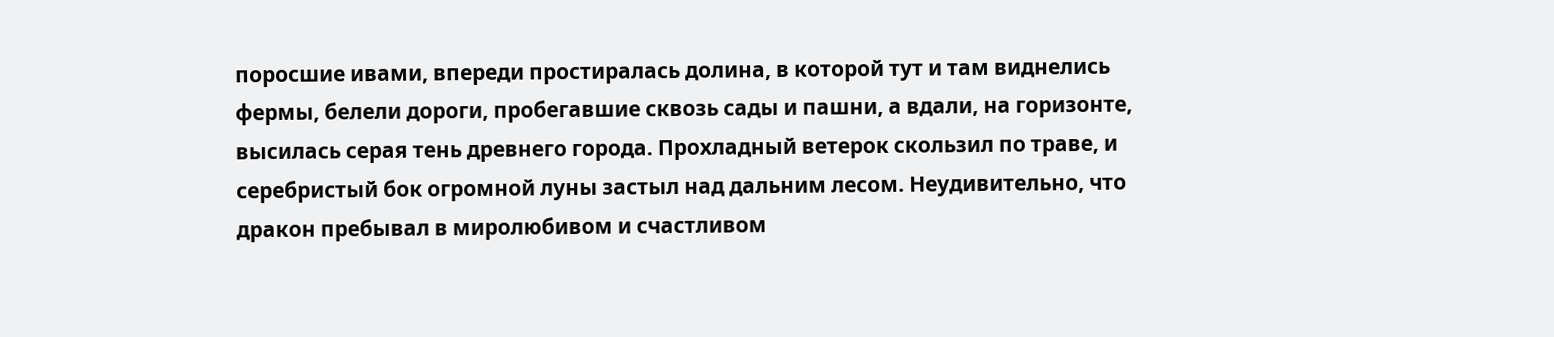поросшие ивами, впереди простиралась долина, в которой тут и там виднелись фермы, белели дороги, пробегавшие сквозь сады и пашни, а вдали, на горизонте, высилась серая тень древнего города. Прохладный ветерок скользил по траве, и серебристый бок огромной луны застыл над дальним лесом. Неудивительно, что дракон пребывал в миролюбивом и счастливом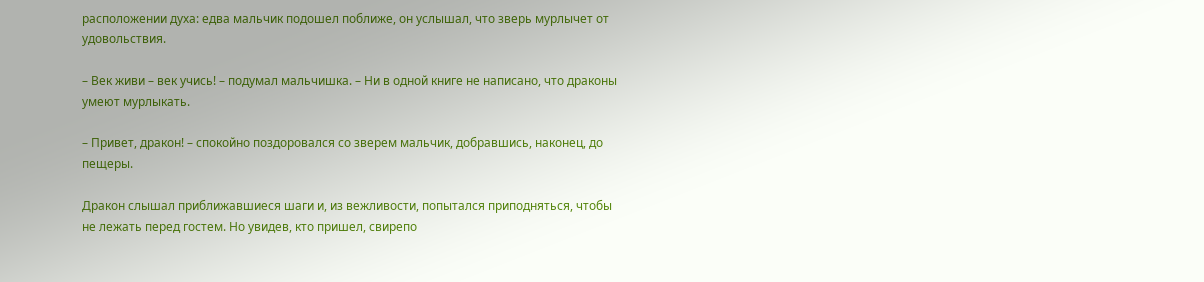расположении духа: едва мальчик подошел поближе, он услышал, что зверь мурлычет от удовольствия.

– Век живи – век учись! – подумал мальчишка. – Ни в одной книге не написано, что драконы умеют мурлыкать.

– Привет, дракон! – спокойно поздоровался со зверем мальчик, добравшись, наконец, до пещеры.

Дракон слышал приближавшиеся шаги и, из вежливости, попытался приподняться, чтобы не лежать перед гостем. Но увидев, кто пришел, свирепо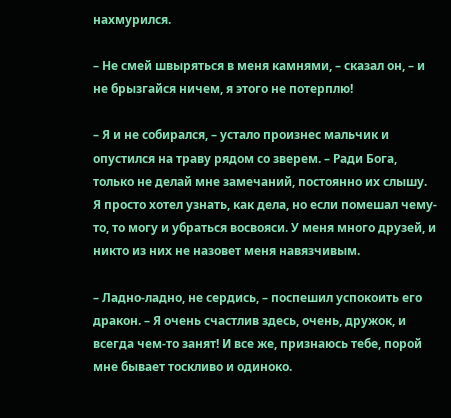нахмурился.

– Не смей швыряться в меня камнями, – сказал он, – и не брызгайся ничем, я этого не потерплю!

– Я и не собирался, – устало произнес мальчик и опустился на траву рядом со зверем. – Ради Бога, только не делай мне замечаний, постоянно их слышу. Я просто хотел узнать, как дела, но если помешал чему-то, то могу и убраться восвояси. У меня много друзей, и никто из них не назовет меня навязчивым.

– Ладно-ладно, не сердись, – поспешил успокоить его дракон. – Я очень счастлив здесь, очень, дружок, и всегда чем-то занят! И все же, признаюсь тебе, порой мне бывает тоскливо и одиноко.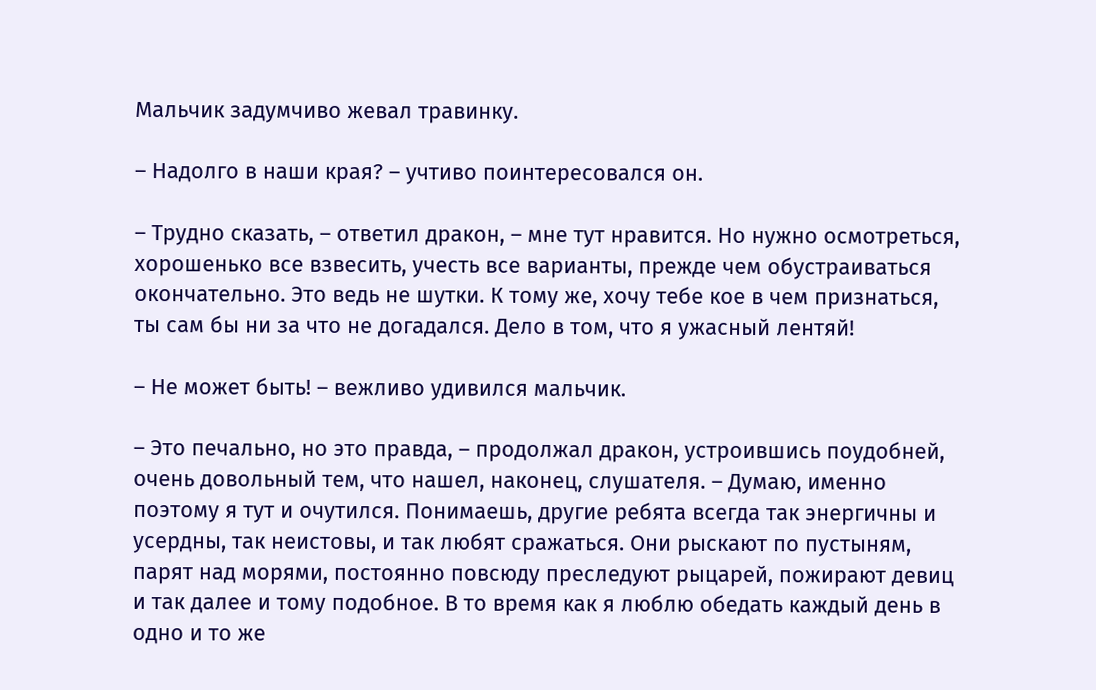Мальчик задумчиво жевал травинку.

– Надолго в наши края? – учтиво поинтересовался он.

– Трудно сказать, – ответил дракон, – мне тут нравится. Но нужно осмотреться, хорошенько все взвесить, учесть все варианты, прежде чем обустраиваться окончательно. Это ведь не шутки. К тому же, хочу тебе кое в чем признаться, ты сам бы ни за что не догадался. Дело в том, что я ужасный лентяй!

– Не может быть! – вежливо удивился мальчик.

– Это печально, но это правда, – продолжал дракон, устроившись поудобней, очень довольный тем, что нашел, наконец, слушателя. – Думаю, именно поэтому я тут и очутился. Понимаешь, другие ребята всегда так энергичны и усердны, так неистовы, и так любят сражаться. Они рыскают по пустыням, парят над морями, постоянно повсюду преследуют рыцарей, пожирают девиц и так далее и тому подобное. В то время как я люблю обедать каждый день в одно и то же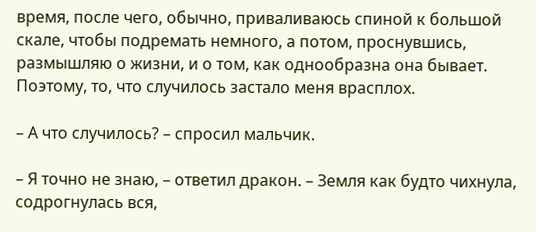время, после чего, обычно, приваливаюсь спиной к большой скале, чтобы подремать немного, а потом, проснувшись, размышляю о жизни, и о том, как однообразна она бывает. Поэтому, то, что случилось застало меня врасплох.

– А что случилось? – спросил мальчик.

– Я точно не знаю, – ответил дракон. – Земля как будто чихнула, содрогнулась вся,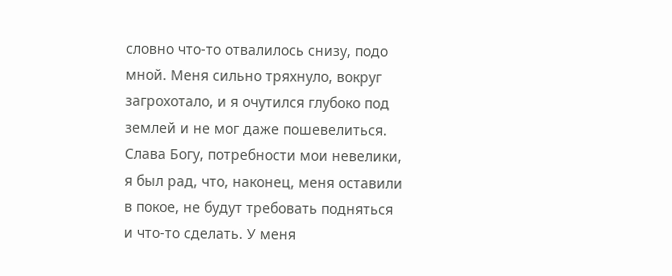словно что-то отвалилось снизу, подо мной. Меня сильно тряхнуло, вокруг загрохотало, и я очутился глубоко под землей и не мог даже пошевелиться. Слава Богу, потребности мои невелики, я был рад, что, наконец, меня оставили в покое, не будут требовать подняться и что-то сделать. У меня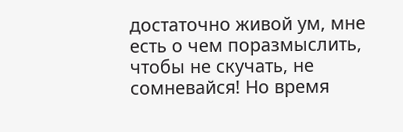достаточно живой ум, мне есть о чем поразмыслить, чтобы не скучать, не сомневайся! Но время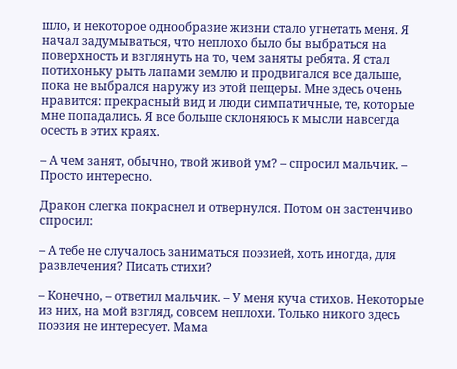шло, и некоторое однообразие жизни стало угнетать меня. Я начал задумываться, что неплохо было бы выбраться на поверхность и взглянуть на то, чем заняты ребята. Я стал потихоньку рыть лапами землю и продвигался все дальше, пока не выбрался наружу из этой пещеры. Мне здесь очень нравится: прекрасный вид и люди симпатичные, те, которые мне попадались. Я все больше склоняюсь к мысли навсегда осесть в этих краях.

– А чем занят, обычно, твой живой ум? – спросил мальчик. – Просто интересно.

Дракон слегка покраснел и отвернулся. Потом он застенчиво спросил:

– А тебе не случалось заниматься поэзией, хоть иногда, для развлечения? Писать стихи?

– Конечно, – ответил мальчик. – У меня куча стихов. Некоторые из них, на мой взгляд, совсем неплохи. Только никого здесь поэзия не интересует. Мама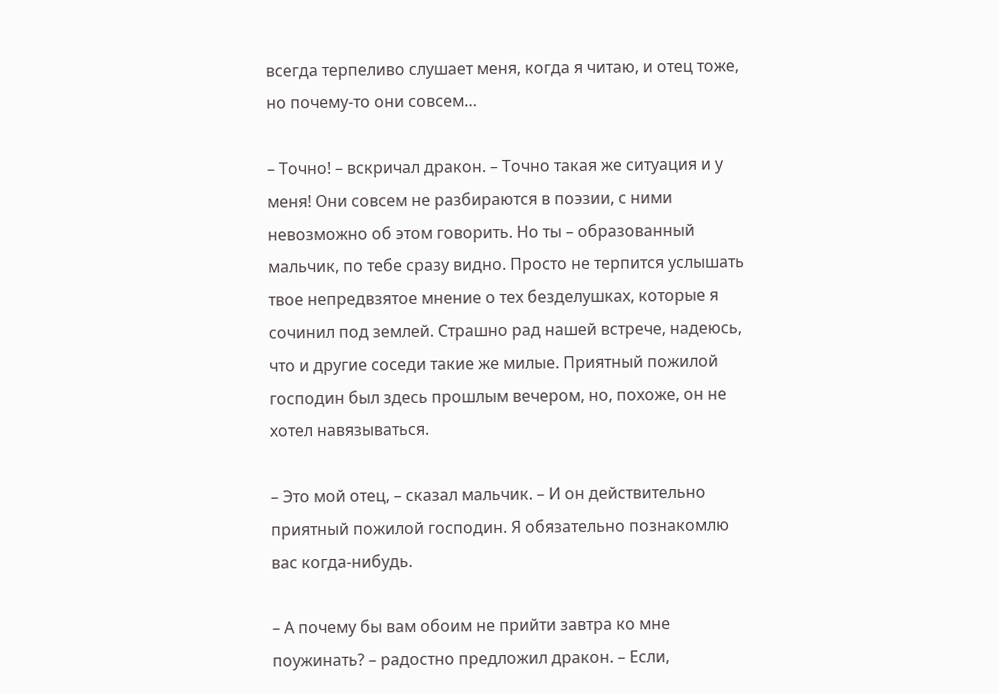всегда терпеливо слушает меня, когда я читаю, и отец тоже, но почему-то они совсем…

– Точно! – вскричал дракон. – Точно такая же ситуация и у меня! Они совсем не разбираются в поэзии, с ними невозможно об этом говорить. Но ты – образованный мальчик, по тебе сразу видно. Просто не терпится услышать твое непредвзятое мнение о тех безделушках, которые я сочинил под землей. Страшно рад нашей встрече, надеюсь, что и другие соседи такие же милые. Приятный пожилой господин был здесь прошлым вечером, но, похоже, он не хотел навязываться.

– Это мой отец, – сказал мальчик. – И он действительно приятный пожилой господин. Я обязательно познакомлю вас когда-нибудь.

– А почему бы вам обоим не прийти завтра ко мне поужинать? – радостно предложил дракон. – Если,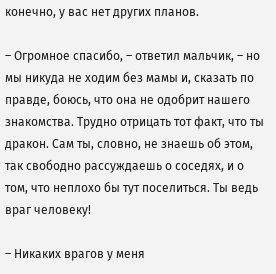конечно, у вас нет других планов.

– Огромное спасибо, – ответил мальчик, – но мы никуда не ходим без мамы и, сказать по правде, боюсь, что она не одобрит нашего знакомства. Трудно отрицать тот факт, что ты дракон. Сам ты, словно, не знаешь об этом, так свободно рассуждаешь о соседях, и о том, что неплохо бы тут поселиться. Ты ведь враг человеку!

– Никаких врагов у меня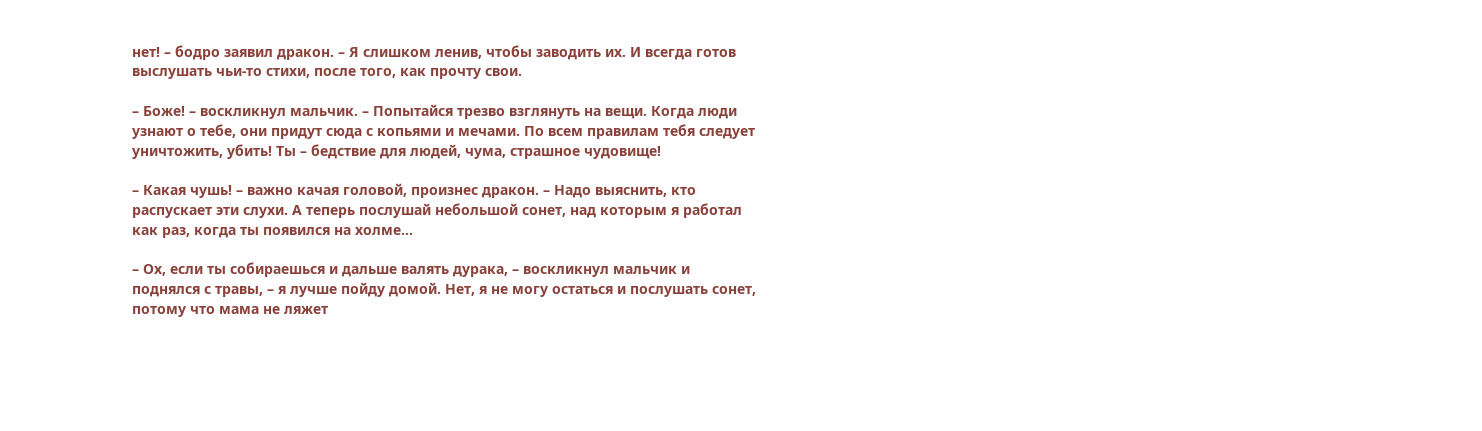нет! – бодро заявил дракон. – Я слишком ленив, чтобы заводить их. И всегда готов выслушать чьи-то стихи, после того, как прочту свои.

– Боже! – воскликнул мальчик. – Попытайся трезво взглянуть на вещи. Когда люди узнают о тебе, они придут сюда с копьями и мечами. По всем правилам тебя следует уничтожить, убить! Ты – бедствие для людей, чума, страшное чудовище!

– Какая чушь! – важно качая головой, произнес дракон. – Надо выяснить, кто распускает эти слухи. А теперь послушай небольшой сонет, над которым я работал как раз, когда ты появился на холме…

– Ох, если ты собираешься и дальше валять дурака, – воскликнул мальчик и поднялся с травы, – я лучше пойду домой. Нет, я не могу остаться и послушать сонет, потому что мама не ляжет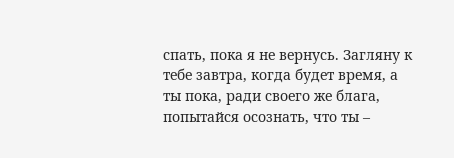спать, пока я не вернусь. Загляну к тебе завтра, когда будет время, а ты пока, ради своего же блага, попытайся осознать, что ты –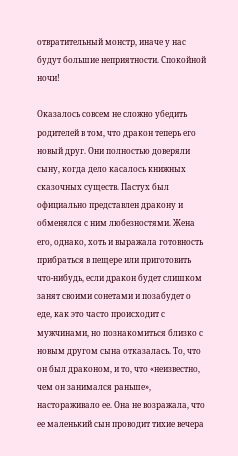отвратительный монстр, иначе у нас будут большие неприятности. Спокойной ночи!

Оказалось совсем не сложно убедить родителей в том, что дракон теперь его новый друг. Они полностью доверяли сыну, когда дело касалось книжных сказочных существ. Пастух был официально представлен дракону и обменялся с ним любезностями. Жена его, однако, хоть и выражала готовность прибраться в пещере или приготовить что-нибудь, если дракон будет слишком занят своими сонетами и позабудет о еде, как это часто происходит с мужчинами, но познакомиться близко с новым другом сына отказалась. То, что он был драконом, и то, что «неизвестно, чем он занимался раньше», настораживало ее. Она не возражала, что ее маленький сын проводит тихие вечера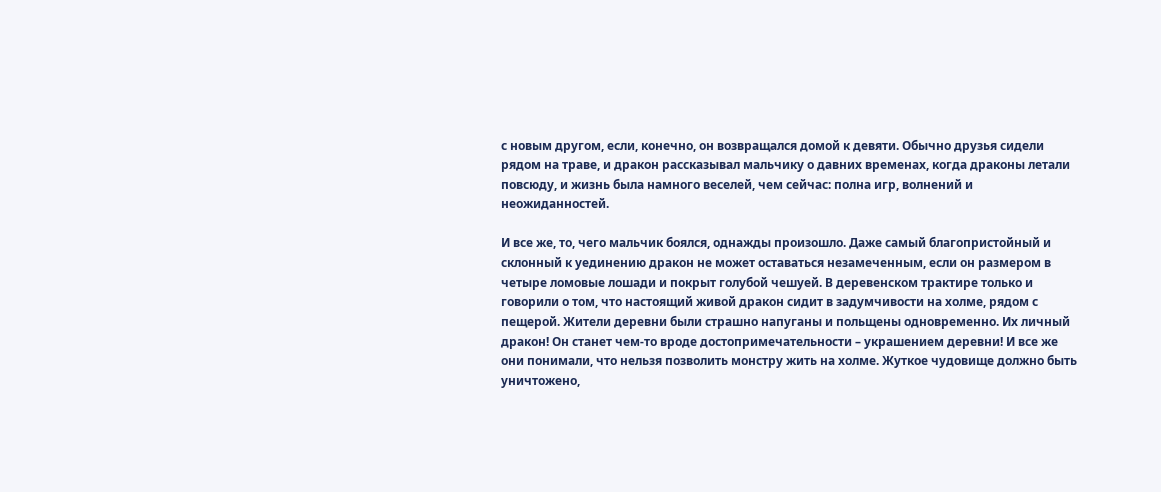с новым другом, если, конечно, он возвращался домой к девяти. Обычно друзья сидели рядом на траве, и дракон рассказывал мальчику о давних временах, когда драконы летали повсюду, и жизнь была намного веселей, чем сейчас: полна игр, волнений и неожиданностей.

И все же, то, чего мальчик боялся, однажды произошло. Даже самый благопристойный и склонный к уединению дракон не может оставаться незамеченным, если он размером в четыре ломовые лошади и покрыт голубой чешуей. В деревенском трактире только и говорили о том, что настоящий живой дракон сидит в задумчивости на холме, рядом с пещерой. Жители деревни были страшно напуганы и польщены одновременно. Их личный дракон! Он станет чем-то вроде достопримечательности – украшением деревни! И все же они понимали, что нельзя позволить монстру жить на холме. Жуткое чудовище должно быть уничтожено,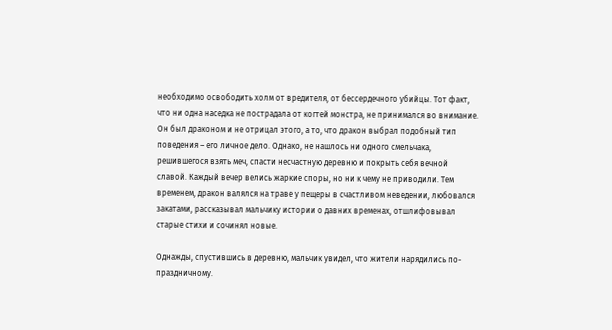необходимо освободить холм от вредителя, от бессердечного убийцы. Тот факт, что ни одна наседка не пострадала от когтей монстра, не принимался во внимание. Он был драконом и не отрицал этого, а то, что дракон выбрал подобный тип поведения – его личное дело. Однако, не нашлось ни одного смельчака, решившегося взять меч, спасти несчастную деревню и покрыть себя вечной славой. Каждый вечер велись жаркие споры, но ни к чему не приводили. Тем временем, дракон валялся на траве у пещеры в счастливом неведении, любовался закатами, рассказывал мальчику истории о давних временах, отшлифовывал старые стихи и сочинял новые.

Однажды, спустившись в деревню, мальчик увидел, что жители нарядились по-праздничному.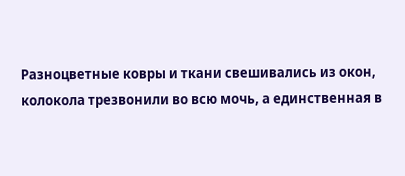Разноцветные ковры и ткани свешивались из окон, колокола трезвонили во всю мочь, а единственная в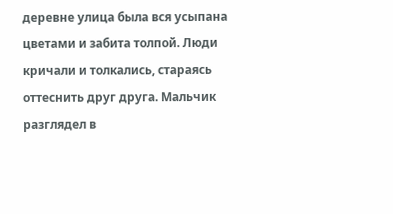деревне улица была вся усыпана цветами и забита толпой. Люди кричали и толкались, стараясь оттеснить друг друга. Мальчик разглядел в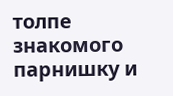толпе знакомого парнишку и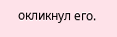окликнул его.